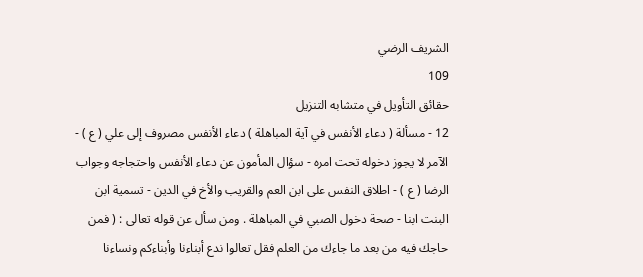الشريف الرضي
109
حقائق التأويل في متشابه التنزيل
12 - مسألة ( دعاء الأنفس في آية المباهلة ) دعاء الأنفس مصروف إلى علي ( ع ) - الآمر لا يجوز دخوله تحت امره - سؤال المأمون عن دعاء الأنفس واحتجاجه وجواب الرضا ( ع ) - اطلاق النفس على ابن العم والقريب والأخ في الدين - تسمية ابن البنت ابنا - صحة دخول الصبي في المباهلة . ومن سأل عن قوله تعالى : ( فمن حاجك فيه من بعد ما جاءك من العلم فقل تعالوا ندع أبناءنا وأبناءكم ونساءنا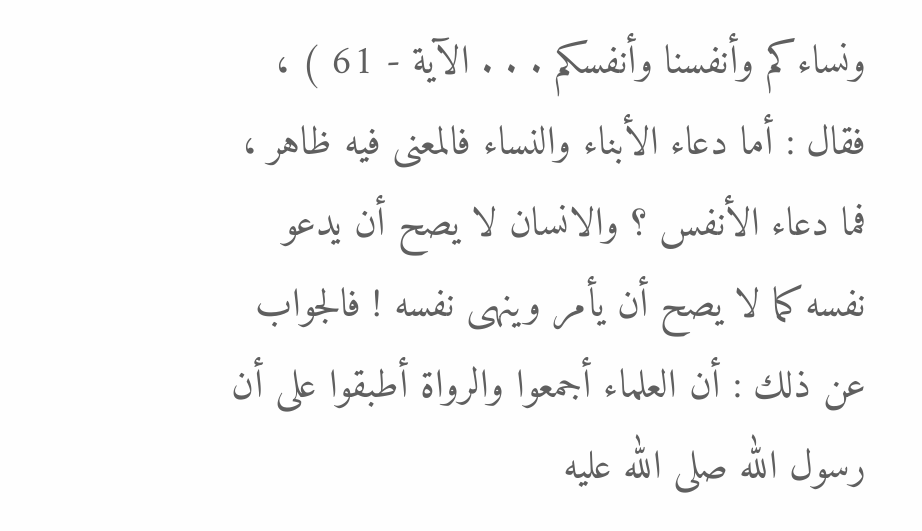ونساءكم وأنفسنا وأنفسكم . . . الآية - 61 ) ، فقال : أما دعاء الأبناء والنساء فالمعنى فيه ظاهر ، فما دعاء الأنفس ؟ والانسان لا يصح أن يدعو نفسه كما لا يصح أن يأمر وينهى نفسه ! فالجواب عن ذلك : أن العلماء أجمعوا والرواة أطبقوا على أن رسول الله صلى الله عليه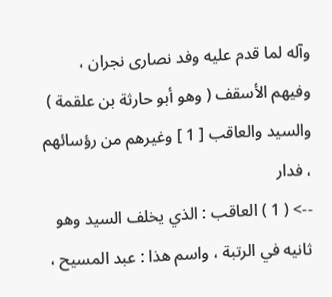وآله لما قدم عليه وفد نصارى نجران ، وفيهم الأسقف ( وهو أبو حارثة بن علقمة ) والسيد والعاقب [ 1 ] وغيرهم من رؤسائهم ، فدار
--> ( 1 ) العاقب : الذي يخلف السيد وهو ثانيه في الرتبة ، واسم هذا : عبد المسيح ،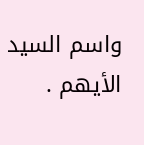واسم السيد الأيهم .